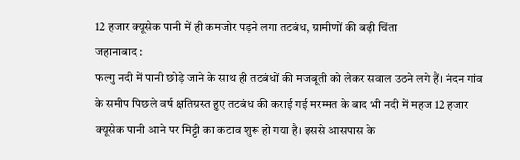12 हजार क्यूसेक पानी में ही कमजोर पड़ने लगा तटबंध, ग्रामीणों की बढ़ी चिंता
जहानाबाद :
फल्गु नदी में पानी छोड़े जाने के साथ ही तटबंधों की मजबूती को लेकर सवाल उठने लगे हैं। नंदन गांव के समीप पिछले वर्ष क्षतिग्रस्त हुए तटबंध की कराई गई मरम्मत के बाद भी नदी में महज 12 हजार क्यूसेक पानी आने पर मिट्टी का कटाव शुरू हो गया है। इससे आसपास के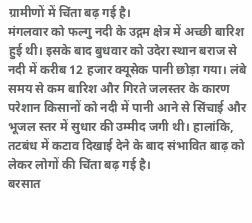ग्रामीणों में चिंता बढ़ गई है।
मंगलवार को फल्गु नदी के उद्गम क्षेत्र में अच्छी बारिश हुई थी। इसके बाद बुधवार को उदेरा स्थान बराज से नदी में करीब 12 हजार क्यूसेक पानी छोड़ा गया। लंबे समय से कम बारिश और गिरते जलस्तर के कारण परेशान किसानों को नदी में पानी आने से सिंचाई और भूजल स्तर में सुधार की उम्मीद जगी थी। हालांकि, तटबंध में कटाव दिखाई देने के बाद संभावित बाढ़ को लेकर लोगों की चिंता बढ़ गई है।
बरसात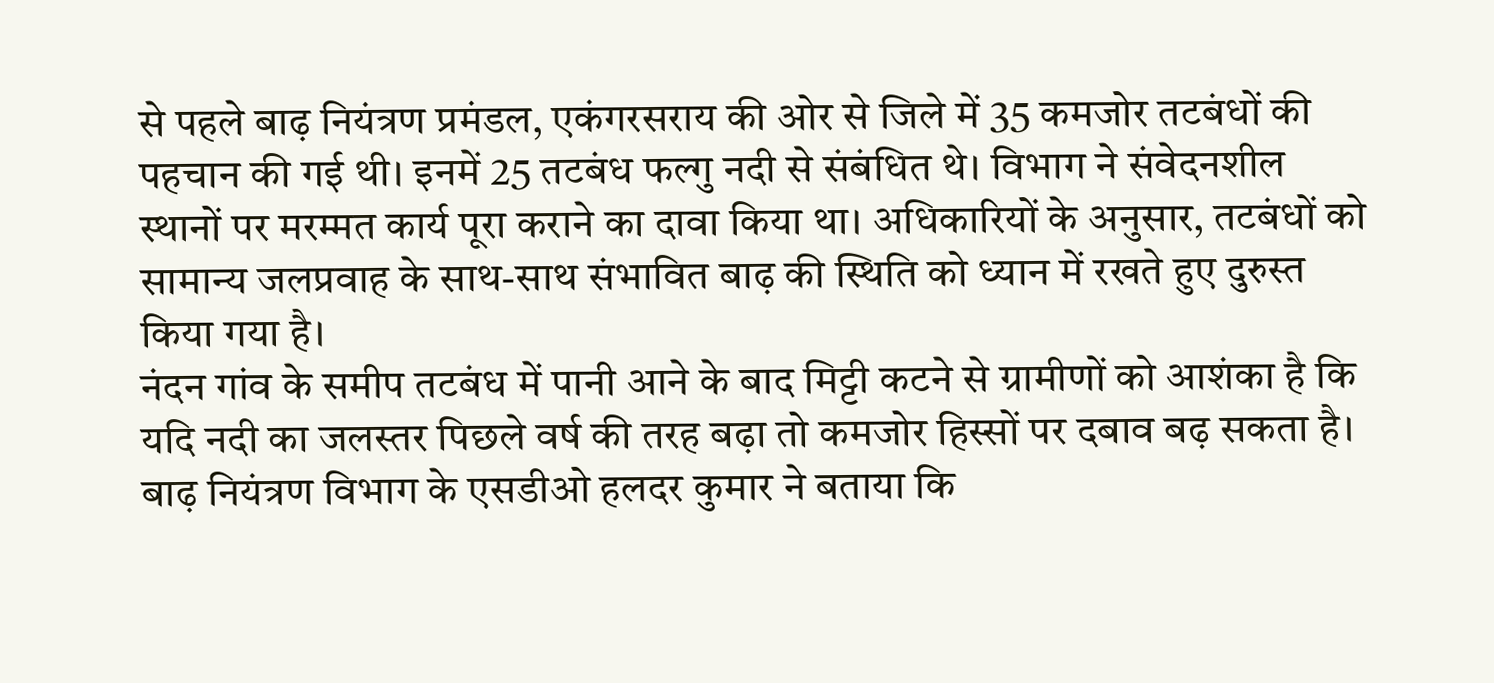से पहले बाढ़ नियंत्रण प्रमंडल, एकंगरसराय की ओर से जिले में 35 कमजोर तटबंधों की पहचान की गई थी। इनमें 25 तटबंध फल्गु नदी से संबंधित थे। विभाग ने संवेदनशील स्थानों पर मरम्मत कार्य पूरा कराने का दावा किया था। अधिकारियों के अनुसार, तटबंधों को सामान्य जलप्रवाह के साथ-साथ संभावित बाढ़ की स्थिति को ध्यान में रखते हुए दुरुस्त किया गया है।
नंदन गांव के समीप तटबंध में पानी आने के बाद मिट्टी कटने से ग्रामीणों को आशंका है कि यदि नदी का जलस्तर पिछले वर्ष की तरह बढ़ा तो कमजोर हिस्सों पर दबाव बढ़ सकता है।
बाढ़ नियंत्रण विभाग के एसडीओ हलदर कुमार ने बताया कि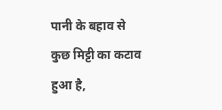पानी के बहाव से कुछ मिट्टी का कटाव हुआ है,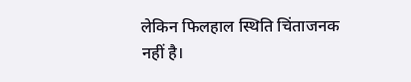लेकिन फिलहाल स्थिति चिंताजनक नहीं है।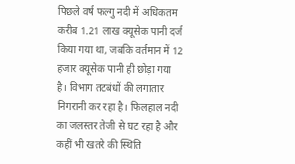पिछले वर्ष फल्गु नदी में अधिकतम करीब 1.21 लाख क्यूसेक पानी दर्ज किया गया था, जबकि वर्तमान में 12 हजार क्यूसेक पानी ही छोड़ा गया है। विभाग तटबंधों की लगातार निगरानी कर रहा है। फिलहाल नदी का जलस्तर तेजी से घट रहा है और कहीं भी खतरे की स्थिति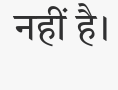नहीं है।